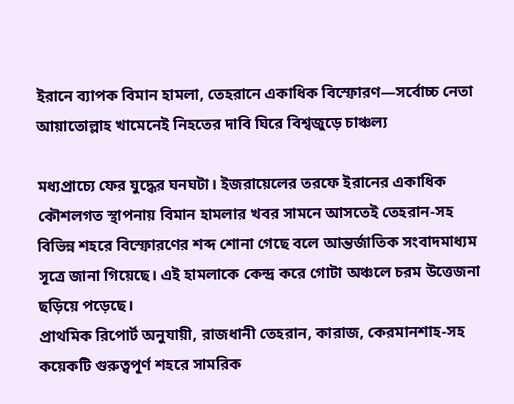ইরানে ব্যাপক বিমান হামলা, তেহরানে একাধিক বিস্ফোরণ—সর্বোচ্চ নেতা আয়াতোল্লাহ খামেনেই নিহতের দাবি ঘিরে বিশ্বজুড়ে চাঞ্চল্য

মধ্যপ্রাচ্যে ফের যুদ্ধের ঘনঘটা। ইজরায়েলের তরফে ইরানের একাধিক কৌশলগত স্থাপনায় বিমান হামলার খবর সামনে আসতেই তেহরান-সহ বিভিন্ন শহরে বিস্ফোরণের শব্দ শোনা গেছে বলে আন্তর্জাতিক সংবাদমাধ্যম সূত্রে জানা গিয়েছে। এই হামলাকে কেন্দ্র করে গোটা অঞ্চলে চরম উত্তেজনা ছড়িয়ে পড়েছে।
প্রাথমিক রিপোর্ট অনুযায়ী, রাজধানী তেহরান, কারাজ, কেরমানশাহ-সহ কয়েকটি গুরুত্বপূর্ণ শহরে সামরিক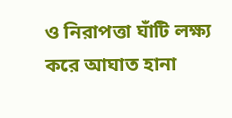ও নিরাপত্তা ঘাঁটি লক্ষ্য করে আঘাত হানা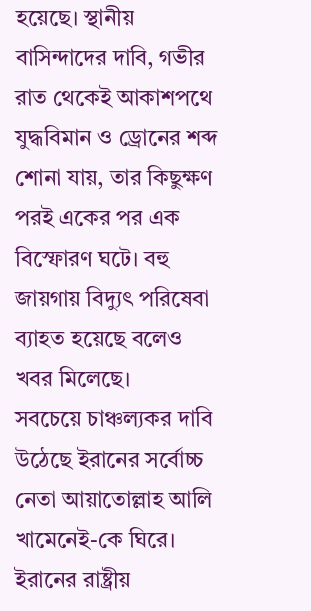হয়েছে। স্থানীয় বাসিন্দাদের দাবি, গভীর রাত থেকেই আকাশপথে যুদ্ধবিমান ও ড্রোনের শব্দ শোনা যায়, তার কিছুক্ষণ পরই একের পর এক বিস্ফোরণ ঘটে। বহু জায়গায় বিদ্যুৎ পরিষেবা ব্যাহত হয়েছে বলেও খবর মিলেছে।
সবচেয়ে চাঞ্চল্যকর দাবি উঠেছে ইরানের সর্বোচ্চ নেতা আয়াতোল্লাহ আলি খামেনেই-কে ঘিরে। ইরানের রাষ্ট্রীয়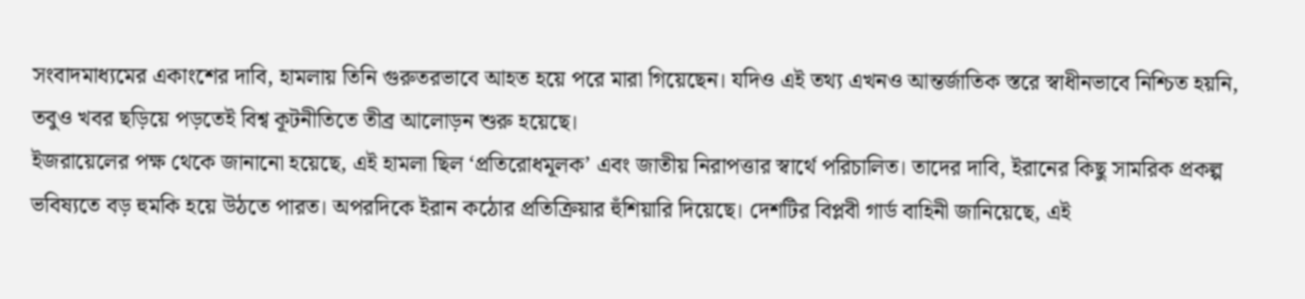সংবাদমাধ্যমের একাংশের দাবি, হামলায় তিনি গুরুতরভাবে আহত হয়ে পরে মারা গিয়েছেন। যদিও এই তথ্য এখনও আন্তর্জাতিক স্তরে স্বাধীনভাবে নিশ্চিত হয়নি, তবুও খবর ছড়িয়ে পড়তেই বিশ্ব কূটনীতিতে তীব্র আলোড়ন শুরু হয়েছে।
ইজরায়েলের পক্ষ থেকে জানানো হয়েছে, এই হামলা ছিল ‘প্রতিরোধমূলক’ এবং জাতীয় নিরাপত্তার স্বার্থে পরিচালিত। তাদের দাবি, ইরানের কিছু সামরিক প্রকল্প ভবিষ্যতে বড় হুমকি হয়ে উঠতে পারত। অপরদিকে ইরান কঠোর প্রতিক্রিয়ার হুঁশিয়ারি দিয়েছে। দেশটির বিপ্লবী গার্ড বাহিনী জানিয়েছে, এই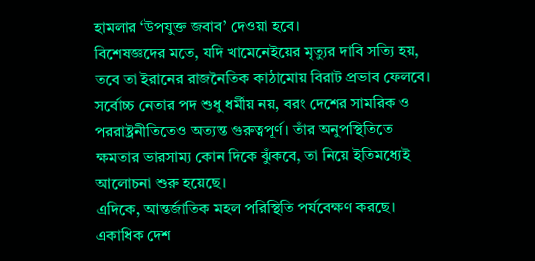হামলার ‘উপযুক্ত জবাব’ দেওয়া হবে।
বিশেষজ্ঞদের মতে, যদি খামেনেইয়ের মৃত্যুর দাবি সত্যি হয়, তবে তা ইরানের রাজনৈতিক কাঠামোয় বিরাট প্রভাব ফেলবে। সর্বোচ্চ নেতার পদ শুধু ধর্মীয় নয়, বরং দেশের সামরিক ও পররাষ্ট্রনীতিতেও অত্যন্ত গুরুত্বপূর্ণ। তাঁর অনুপস্থিতিতে ক্ষমতার ভারসাম্য কোন দিকে ঝুঁকবে, তা নিয়ে ইতিমধ্যেই আলোচনা শুরু হয়েছে।
এদিকে, আন্তর্জাতিক মহল পরিস্থিতি পর্যবেক্ষণ করছে। একাধিক দেশ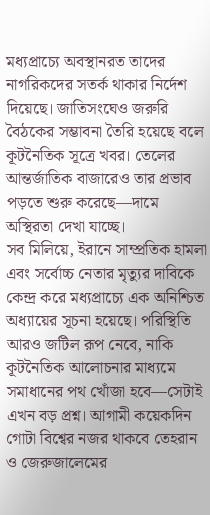মধ্যপ্রাচ্যে অবস্থানরত তাদের নাগরিকদের সতর্ক থাকার নির্দেশ দিয়েছে। জাতিসংঘেও জরুরি বৈঠকের সম্ভাবনা তৈরি হয়েছে বলে কূটনৈতিক সূত্রে খবর। তেলের আন্তর্জাতিক বাজারেও তার প্রভাব পড়তে শুরু করেছে—দামে অস্থিরতা দেখা যাচ্ছে।
সব মিলিয়ে, ইরানে সাম্প্রতিক হামলা এবং সর্বোচ্চ নেতার মৃত্যুর দাবিকে কেন্দ্র করে মধ্যপ্রাচ্যে এক অনিশ্চিত অধ্যায়ের সূচনা হয়েছে। পরিস্থিতি আরও জটিল রূপ নেবে, নাকি কূটনৈতিক আলোচনার মাধ্যমে সমাধানের পথ খোঁজা হবে—সেটাই এখন বড় প্রশ্ন। আগামী কয়েকদিন গোটা বিশ্বের নজর থাকবে তেহরান ও জেরুজালেমের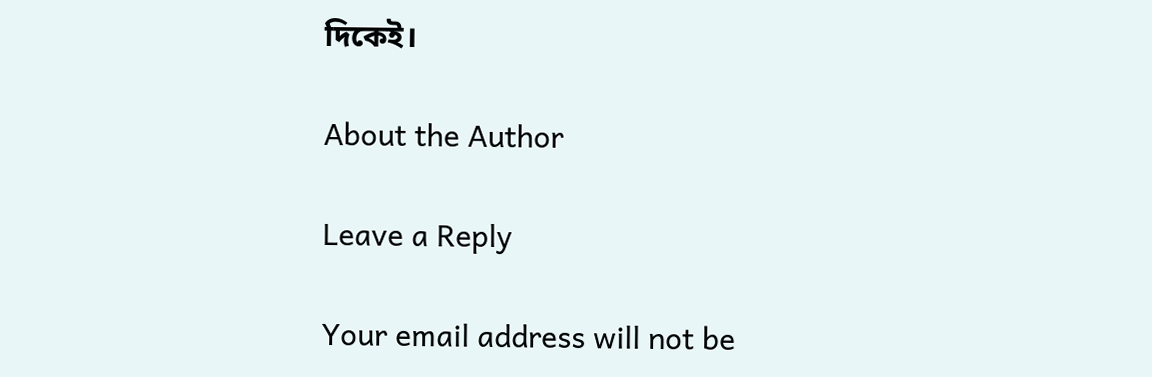দিকেই।

About the Author

Leave a Reply

Your email address will not be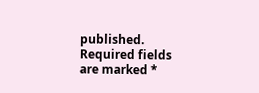published. Required fields are marked *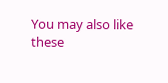You may also like these